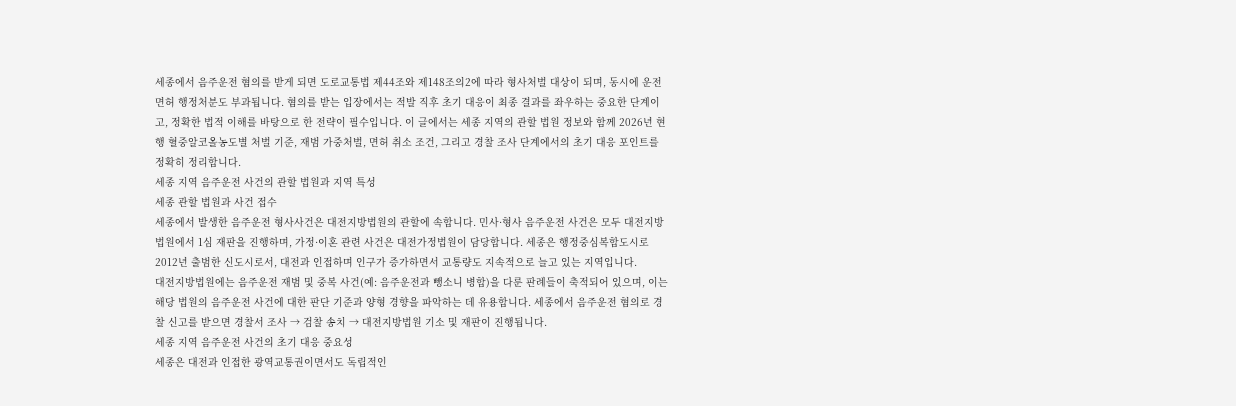세종에서 음주운전 혐의를 받게 되면 도로교통법 제44조와 제148조의2에 따라 형사처벌 대상이 되며, 동시에 운전면허 행정처분도 부과됩니다. 혐의를 받는 입장에서는 적발 직후 초기 대응이 최종 결과를 좌우하는 중요한 단계이고, 정확한 법적 이해를 바탕으로 한 전략이 필수입니다. 이 글에서는 세종 지역의 관할 법원 정보와 함께 2026년 현행 혈중알코올농도별 처벌 기준, 재범 가중처벌, 면허 취소 조건, 그리고 경찰 조사 단계에서의 초기 대응 포인트를 정확히 정리합니다.
세종 지역 음주운전 사건의 관할 법원과 지역 특성
세종 관할 법원과 사건 접수
세종에서 발생한 음주운전 형사사건은 대전지방법원의 관할에 속합니다. 민사·형사 음주운전 사건은 모두 대전지방법원에서 1심 재판을 진행하며, 가정·이혼 관련 사건은 대전가정법원이 담당합니다. 세종은 행정중심복합도시로 2012년 출범한 신도시로서, 대전과 인접하며 인구가 증가하면서 교통량도 지속적으로 늘고 있는 지역입니다.
대전지방법원에는 음주운전 재범 및 중복 사건(예: 음주운전과 뺑소니 병합)을 다룬 판례들이 축적되어 있으며, 이는 해당 법원의 음주운전 사건에 대한 판단 기준과 양형 경향을 파악하는 데 유용합니다. 세종에서 음주운전 혐의로 경찰 신고를 받으면 경찰서 조사 → 검찰 송치 → 대전지방법원 기소 및 재판이 진행됩니다.
세종 지역 음주운전 사건의 초기 대응 중요성
세종은 대전과 인접한 광역교통권이면서도 독립적인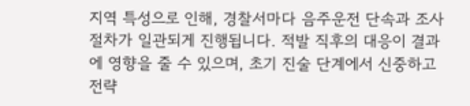지역 특성으로 인해, 경찰서마다 음주운전 단속과 조사 절차가 일관되게 진행됩니다. 적발 직후의 대응이 결과에 영향을 줄 수 있으며, 초기 진술 단계에서 신중하고 전략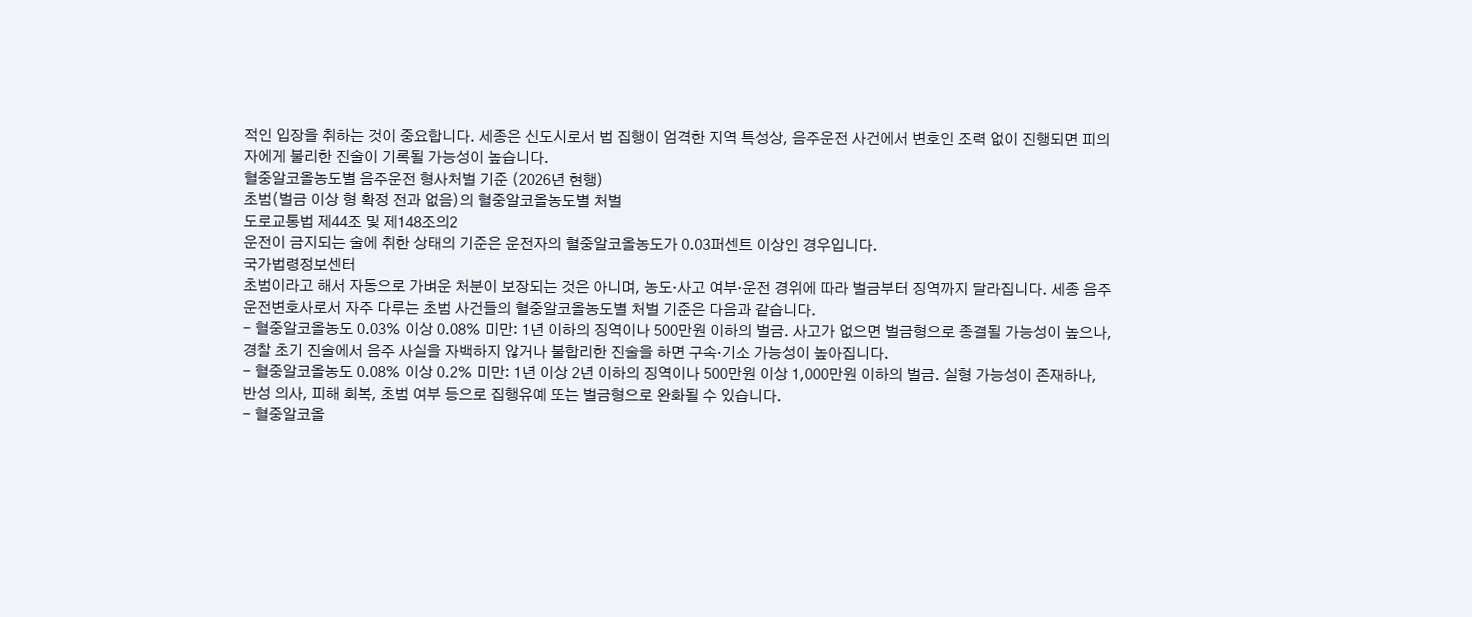적인 입장을 취하는 것이 중요합니다. 세종은 신도시로서 법 집행이 엄격한 지역 특성상, 음주운전 사건에서 변호인 조력 없이 진행되면 피의자에게 불리한 진술이 기록될 가능성이 높습니다.
혈중알코올농도별 음주운전 형사처벌 기준 (2026년 현행)
초범(벌금 이상 형 확정 전과 없음)의 혈중알코올농도별 처벌
도로교통법 제44조 및 제148조의2
운전이 금지되는 술에 취한 상태의 기준은 운전자의 혈중알코올농도가 0.03퍼센트 이상인 경우입니다.
국가법령정보센터
초범이라고 해서 자동으로 가벼운 처분이 보장되는 것은 아니며, 농도·사고 여부·운전 경위에 따라 벌금부터 징역까지 달라집니다. 세종 음주운전변호사로서 자주 다루는 초범 사건들의 혈중알코올농도별 처벌 기준은 다음과 같습니다.
- 혈중알코올농도 0.03% 이상 0.08% 미만: 1년 이하의 징역이나 500만원 이하의 벌금. 사고가 없으면 벌금형으로 종결될 가능성이 높으나, 경찰 초기 진술에서 음주 사실을 자백하지 않거나 불합리한 진술을 하면 구속·기소 가능성이 높아집니다.
- 혈중알코올농도 0.08% 이상 0.2% 미만: 1년 이상 2년 이하의 징역이나 500만원 이상 1,000만원 이하의 벌금. 실형 가능성이 존재하나, 반성 의사, 피해 회복, 초범 여부 등으로 집행유예 또는 벌금형으로 완화될 수 있습니다.
- 혈중알코올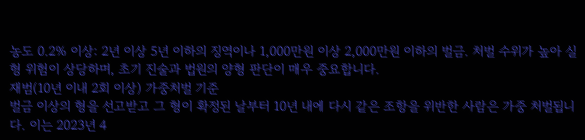농도 0.2% 이상: 2년 이상 5년 이하의 징역이나 1,000만원 이상 2,000만원 이하의 벌금. 처벌 수위가 높아 실형 위험이 상당하며, 초기 진술과 법원의 양형 판단이 매우 중요합니다.
재범(10년 이내 2회 이상) 가중처벌 기준
벌금 이상의 형을 선고받고 그 형이 확정된 날부터 10년 내에 다시 같은 조항을 위반한 사람은 가중 처벌됩니다. 이는 2023년 4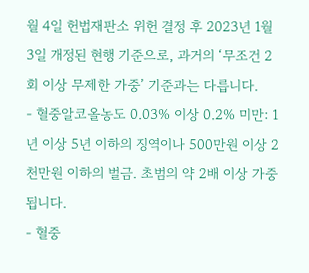월 4일 헌법재판소 위헌 결정 후 2023년 1월 3일 개정된 현행 기준으로, 과거의 ‘무조건 2회 이상 무제한 가중’ 기준과는 다릅니다.
- 혈중알코올농도 0.03% 이상 0.2% 미만: 1년 이상 5년 이하의 징역이나 500만원 이상 2천만원 이하의 벌금. 초범의 약 2배 이상 가중됩니다.
- 혈중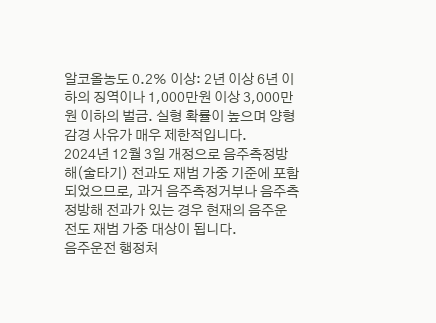알코올농도 0.2% 이상: 2년 이상 6년 이하의 징역이나 1,000만원 이상 3,000만원 이하의 벌금. 실형 확률이 높으며 양형 감경 사유가 매우 제한적입니다.
2024년 12월 3일 개정으로 음주측정방해(술타기) 전과도 재범 가중 기준에 포함되었으므로, 과거 음주측정거부나 음주측정방해 전과가 있는 경우 현재의 음주운전도 재범 가중 대상이 됩니다.
음주운전 행정처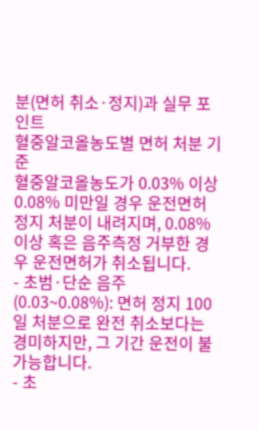분(면허 취소·정지)과 실무 포인트
혈중알코올농도별 면허 처분 기준
혈중알코올농도가 0.03% 이상 0.08% 미만일 경우 운전면허 정지 처분이 내려지며, 0.08% 이상 혹은 음주측정 거부한 경우 운전면허가 취소됩니다.
- 초범·단순 음주 (0.03~0.08%): 면허 정지 100일 처분으로 완전 취소보다는 경미하지만, 그 기간 운전이 불가능합니다.
- 초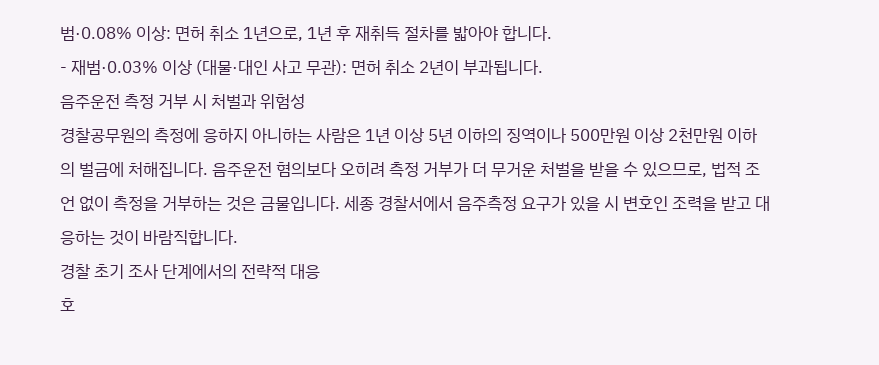범·0.08% 이상: 면허 취소 1년으로, 1년 후 재취득 절차를 밟아야 합니다.
- 재범·0.03% 이상 (대물·대인 사고 무관): 면허 취소 2년이 부과됩니다.
음주운전 측정 거부 시 처벌과 위험성
경찰공무원의 측정에 응하지 아니하는 사람은 1년 이상 5년 이하의 징역이나 500만원 이상 2천만원 이하의 벌금에 처해집니다. 음주운전 혐의보다 오히려 측정 거부가 더 무거운 처벌을 받을 수 있으므로, 법적 조언 없이 측정을 거부하는 것은 금물입니다. 세종 경찰서에서 음주측정 요구가 있을 시 변호인 조력을 받고 대응하는 것이 바람직합니다.
경찰 초기 조사 단계에서의 전략적 대응
호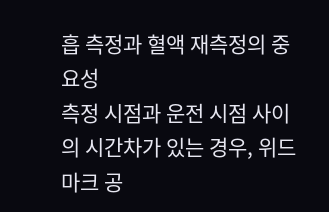흡 측정과 혈액 재측정의 중요성
측정 시점과 운전 시점 사이의 시간차가 있는 경우, 위드마크 공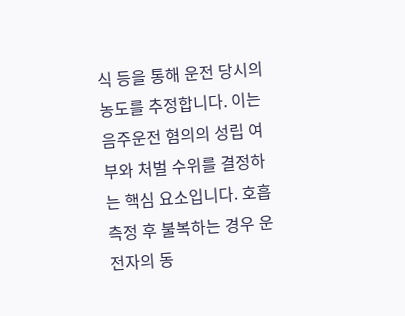식 등을 통해 운전 당시의 농도를 추정합니다. 이는 음주운전 혐의의 성립 여부와 처벌 수위를 결정하는 핵심 요소입니다. 호흡 측정 후 불복하는 경우 운전자의 동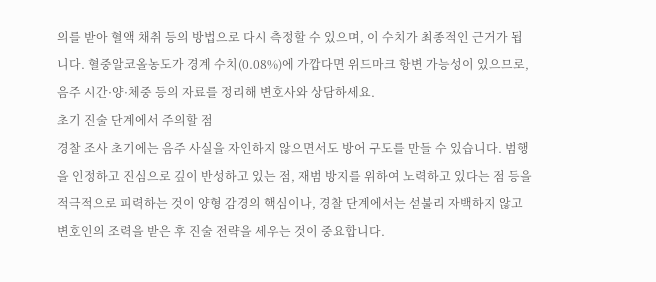의를 받아 혈액 채취 등의 방법으로 다시 측정할 수 있으며, 이 수치가 최종적인 근거가 됩니다. 혈중알코올농도가 경계 수치(0.08%)에 가깝다면 위드마크 항변 가능성이 있으므로, 음주 시간·양·체중 등의 자료를 정리해 변호사와 상담하세요.
초기 진술 단계에서 주의할 점
경찰 조사 초기에는 음주 사실을 자인하지 않으면서도 방어 구도를 만들 수 있습니다. 범행을 인정하고 진심으로 깊이 반성하고 있는 점, 재범 방지를 위하여 노력하고 있다는 점 등을 적극적으로 피력하는 것이 양형 감경의 핵심이나, 경찰 단계에서는 섣불리 자백하지 않고 변호인의 조력을 받은 후 진술 전략을 세우는 것이 중요합니다.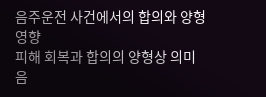음주운전 사건에서의 합의와 양형 영향
피해 회복과 합의의 양형상 의미
음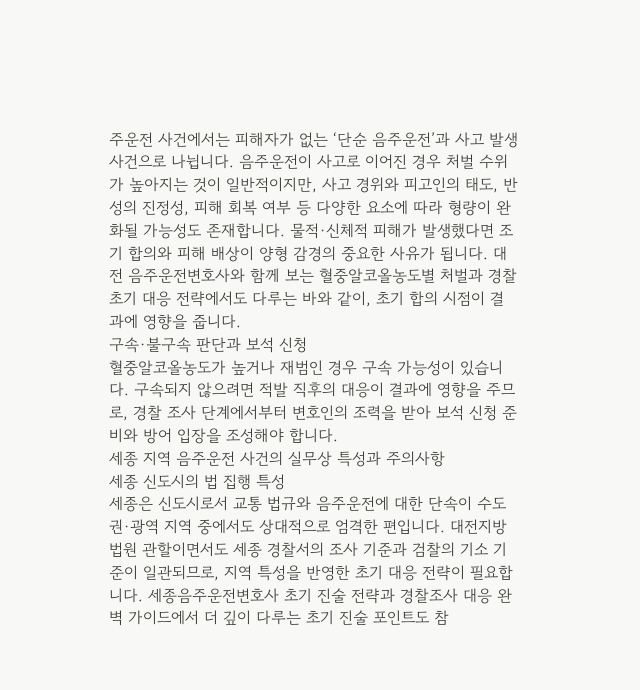주운전 사건에서는 피해자가 없는 ‘단순 음주운전’과 사고 발생 사건으로 나뉩니다. 음주운전이 사고로 이어진 경우 처벌 수위가 높아지는 것이 일반적이지만, 사고 경위와 피고인의 태도, 반성의 진정성, 피해 회복 여부 등 다양한 요소에 따라 형량이 완화될 가능성도 존재합니다. 물적·신체적 피해가 발생했다면 조기 합의와 피해 배상이 양형 감경의 중요한 사유가 됩니다. 대전 음주운전변호사와 함께 보는 혈중알코올농도별 처벌과 경찰 초기 대응 전략에서도 다루는 바와 같이, 초기 합의 시점이 결과에 영향을 줍니다.
구속·불구속 판단과 보석 신청
혈중알코올농도가 높거나 재범인 경우 구속 가능성이 있습니다. 구속되지 않으려면 적발 직후의 대응이 결과에 영향을 주므로, 경찰 조사 단계에서부터 변호인의 조력을 받아 보석 신청 준비와 방어 입장을 조성해야 합니다.
세종 지역 음주운전 사건의 실무상 특성과 주의사항
세종 신도시의 법 집행 특성
세종은 신도시로서 교통 법규와 음주운전에 대한 단속이 수도권·광역 지역 중에서도 상대적으로 엄격한 편입니다. 대전지방법원 관할이면서도 세종 경찰서의 조사 기준과 검찰의 기소 기준이 일관되므로, 지역 특성을 반영한 초기 대응 전략이 필요합니다. 세종음주운전변호사 초기 진술 전략과 경찰조사 대응 완벽 가이드에서 더 깊이 다루는 초기 진술 포인트도 참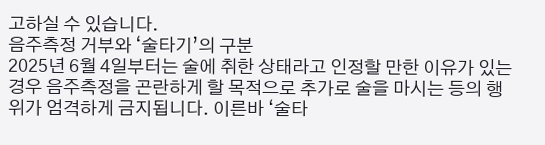고하실 수 있습니다.
음주측정 거부와 ‘술타기’의 구분
2025년 6월 4일부터는 술에 취한 상태라고 인정할 만한 이유가 있는 경우 음주측정을 곤란하게 할 목적으로 추가로 술을 마시는 등의 행위가 엄격하게 금지됩니다. 이른바 ‘술타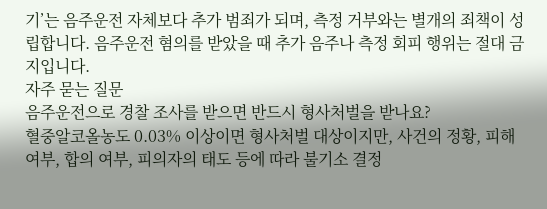기’는 음주운전 자체보다 추가 범죄가 되며, 측정 거부와는 별개의 죄책이 성립합니다. 음주운전 혐의를 받았을 때 추가 음주나 측정 회피 행위는 절대 금지입니다.
자주 묻는 질문
음주운전으로 경찰 조사를 받으면 반드시 형사처벌을 받나요?
혈중알코올농도 0.03% 이상이면 형사처벌 대상이지만, 사건의 정황, 피해 여부, 합의 여부, 피의자의 태도 등에 따라 불기소 결정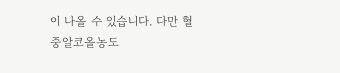이 나올 수 있습니다. 다만 혈중알코올농도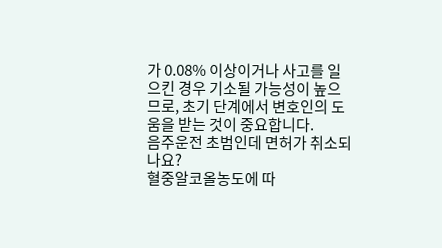가 0.08% 이상이거나 사고를 일으킨 경우 기소될 가능성이 높으므로, 초기 단계에서 변호인의 도움을 받는 것이 중요합니다.
음주운전 초범인데 면허가 취소되나요?
혈중알코올농도에 따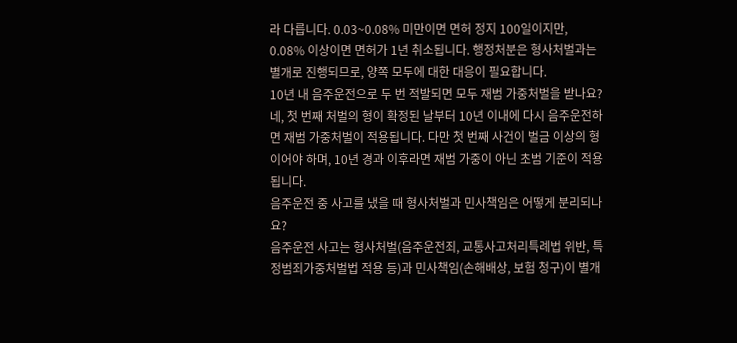라 다릅니다. 0.03~0.08% 미만이면 면허 정지 100일이지만, 0.08% 이상이면 면허가 1년 취소됩니다. 행정처분은 형사처벌과는 별개로 진행되므로, 양쪽 모두에 대한 대응이 필요합니다.
10년 내 음주운전으로 두 번 적발되면 모두 재범 가중처벌을 받나요?
네, 첫 번째 처벌의 형이 확정된 날부터 10년 이내에 다시 음주운전하면 재범 가중처벌이 적용됩니다. 다만 첫 번째 사건이 벌금 이상의 형이어야 하며, 10년 경과 이후라면 재범 가중이 아닌 초범 기준이 적용됩니다.
음주운전 중 사고를 냈을 때 형사처벌과 민사책임은 어떻게 분리되나요?
음주운전 사고는 형사처벌(음주운전죄, 교통사고처리특례법 위반, 특정범죄가중처벌법 적용 등)과 민사책임(손해배상, 보험 청구)이 별개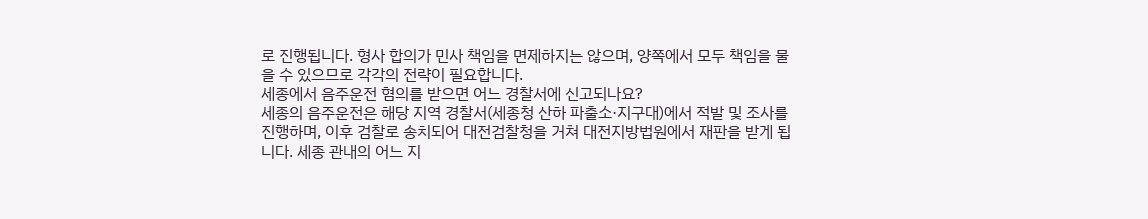로 진행됩니다. 형사 합의가 민사 책임을 면제하지는 않으며, 양쪽에서 모두 책임을 물을 수 있으므로 각각의 전략이 필요합니다.
세종에서 음주운전 혐의를 받으면 어느 경찰서에 신고되나요?
세종의 음주운전은 해당 지역 경찰서(세종청 산하 파출소·지구대)에서 적발 및 조사를 진행하며, 이후 검찰로 송치되어 대전검찰청을 거쳐 대전지방법원에서 재판을 받게 됩니다. 세종 관내의 어느 지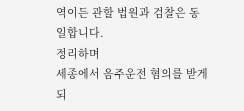역이든 관할 법원과 검찰은 동일합니다.
정리하며
세종에서 음주운전 혐의를 받게 되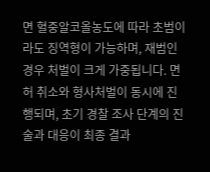면 혈중알코올농도에 따라 초범이라도 징역형이 가능하며, 재범인 경우 처벌이 크게 가중됩니다. 면허 취소와 형사처벌이 동시에 진행되며, 초기 경찰 조사 단계의 진술과 대응이 최종 결과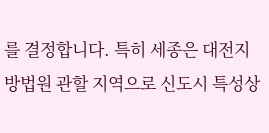를 결정합니다. 특히 세종은 대전지방법원 관할 지역으로 신도시 특성상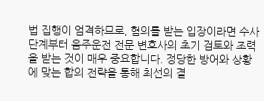법 집행이 엄격하므로, 혐의를 받는 입장이라면 수사 단계부터 음주운전 전문 변호사의 초기 검토와 조력을 받는 것이 매우 중요합니다. 정당한 방어와 상황에 맞는 합의 전략을 통해 최선의 결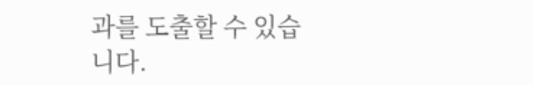과를 도출할 수 있습니다.